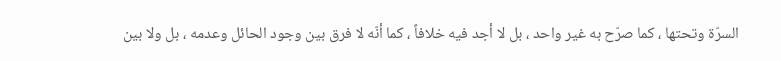السرّة وتحتها ، كما صرّح به غير واحد ، بل لا أجد فيه خلافاً ، كما أنّه لا فرق بين وجود الحائل وعدمه ، بل ولا بين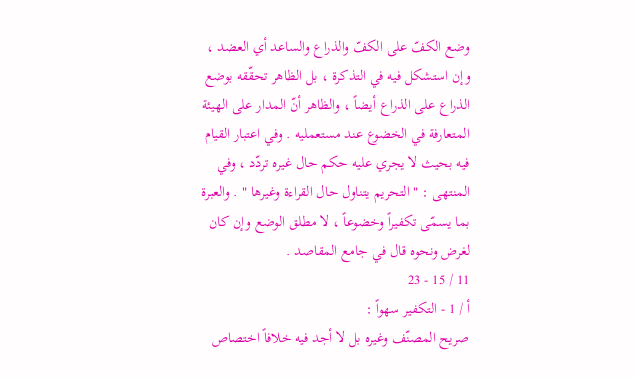وضع الكفّ على الكفّ والذراع والساعد أي العضد ، وإن استشكل فيه في التذكرة ، بل الظاهر تحقّقه بوضع الذراع على الذراع أيضاً ، والظاهر أنّ المدار على الهيئة المتعارفة في الخضوع عند مستعمليه . وفي اعتبار القيام فيه بحيث لا يجري عليه حكم حال غيره تردّد ، وفي المنتهى : " التحريم يتناول حال القراءة وغيرها " . والعبرة بما يسمّى تكفيراً وخضوعاً ، لا مطلق الوضع وإن كان لغرض ونحوه قال في جامع المقاصد .
11 / 15 - 23
أ / 1 - التكفير سهواً :
صريح المصنّف وغيره بل لا أجد فيه خلافاً اختصاص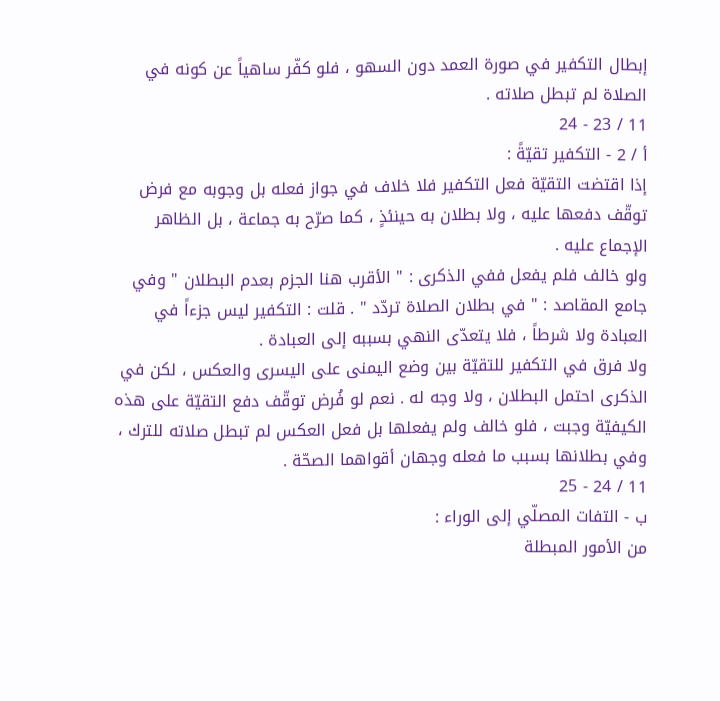إبطال التكفير في صورة العمد دون السهو ، فلو كفّر ساهياً عن كونه في الصلاة لم تبطل صلاته .
11 / 23 - 24
أ / 2 - التكفير تقيّةً :
إذا اقتضت التقيّة فعل التكفير فلا خلاف في جواز فعله بل وجوبه مع فرض توقّف دفعها عليه ، ولا بطلان به حينئذٍ ، كما صرّح به جماعة ، بل الظاهر الإجماع عليه .
ولو خالف فلم يفعل ففي الذكرى : " الأقرب هنا الجزم بعدم البطلان " وفي جامع المقاصد : " في بطلان الصلاة تردّد " . قلت : التكفير ليس جزءاً في العبادة ولا شرطاً ، فلا يتعدّى النهي بسببه إلى العبادة .
ولا فرق في التكفير للتقيّة بين وضع اليمنى على اليسرى والعكس ، لكن في الذكرى احتمل البطلان ، ولا وجه له . نعم لو فُرض توقّف دفع التقيّة على هذه الكيفيّة وجبت ، فلو خالف ولم يفعلها بل فعل العكس لم تبطل صلاته للترك ، وفي بطلانها بسبب ما فعله وجهان أقواهما الصحّة .
11 / 24 - 25
ب - التفات المصلّي إلى الوراء :
من الأمور المبطلة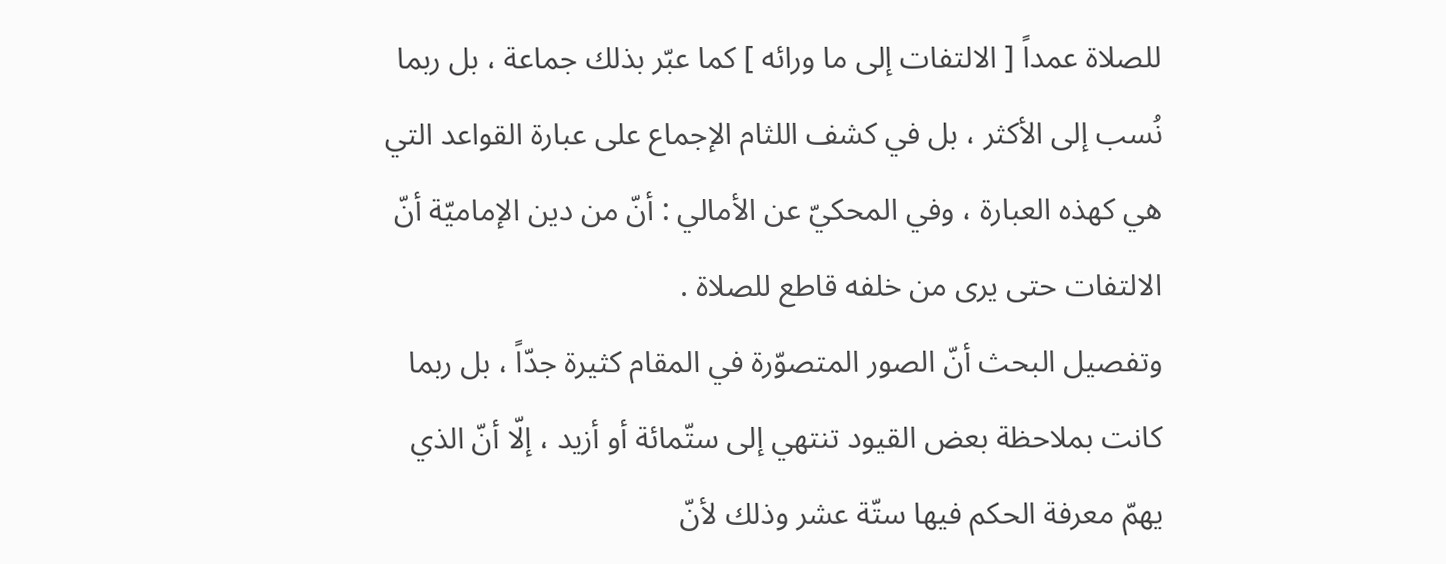للصلاة عمداً [ الالتفات إلى ما ورائه ] كما عبّر بذلك جماعة ، بل ربما نُسب إلى الأكثر ، بل في كشف اللثام الإجماع على عبارة القواعد التي هي كهذه العبارة ، وفي المحكيّ عن الأمالي : أنّ من دين الإماميّة أنّ الالتفات حتى يرى من خلفه قاطع للصلاة .
وتفصيل البحث أنّ الصور المتصوّرة في المقام كثيرة جدّاً ، بل ربما كانت بملاحظة بعض القيود تنتهي إلى ستّمائة أو أزيد ، إلّا أنّ الذي يهمّ معرفة الحكم فيها ستّة عشر وذلك لأنّ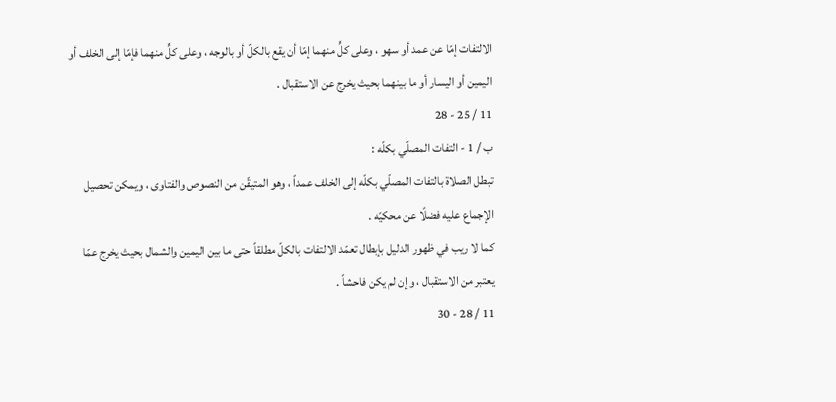الالتفات إمّا عن عمد أو سهو ، وعلى كلٍّ منهما إمّا أن يقع بالكلّ أو بالوجه ، وعلى كلٍّ منهما فإمّا إلى الخلف أو اليمين أو اليسار أو ما بينهما بحيث يخرج عن الاستقبال .
11 / 25 - 28
ب / 1 - التفات المصلّي بكلّه :
تبطل الصلاة بالتفات المصلّي بكلّه إلى الخلف عمداً ، وهو المتيقّن من النصوص والفتاوى ، ويمكن تحصيل الإجماع عليه فضلًا عن محكيّه .
كما لا ريب في ظهور الدليل بإبطال تعمّد الالتفات بالكلّ مطلقاً حتى ما بين اليمين والشمال بحيث يخرج عمّا يعتبر من الاستقبال ، وإن لم يكن فاحشاً .
11 / 28 - 30